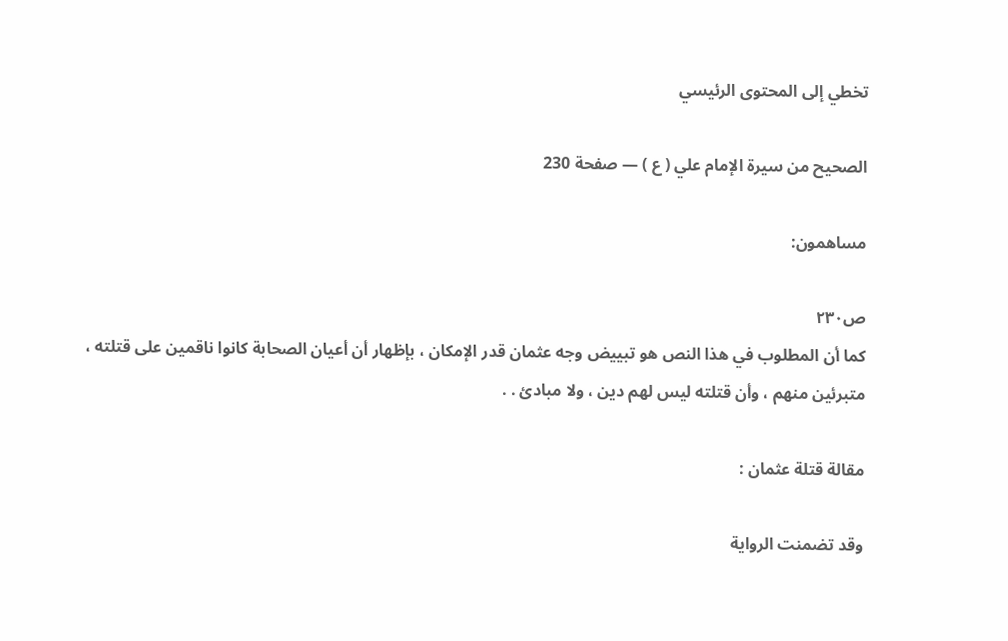تخطي إلى المحتوى الرئيسي

الصحيح من سيرة الإمام علي ( ع ) — صفحة 230

مساهمون:

ص٢٣٠
كما أن المطلوب في هذا النص هو تبييض وجه عثمان قدر الإمكان ، بإظهار أن أعيان الصحابة كانوا ناقمين على قتلته ، متبرئين منهم ، وأن قتلته ليس لهم دين ، ولا مبادئ . .

مقالة قتلة عثمان :

وقد تضمنت الرواية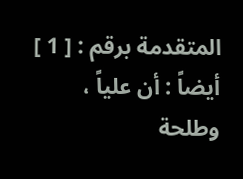المتقدمة برقم : [ 1 ] أيضاً : أن علياً ، وطلحة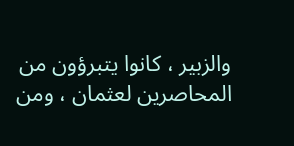والزبير ، كانوا يتبرؤون من المحاصرين لعثمان ، ومن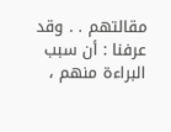مقالتهم . . وقد عرفنا : أن سبب البراءة منهم ،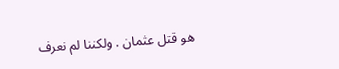هو قتل عثمان . ولكننا لم نعرف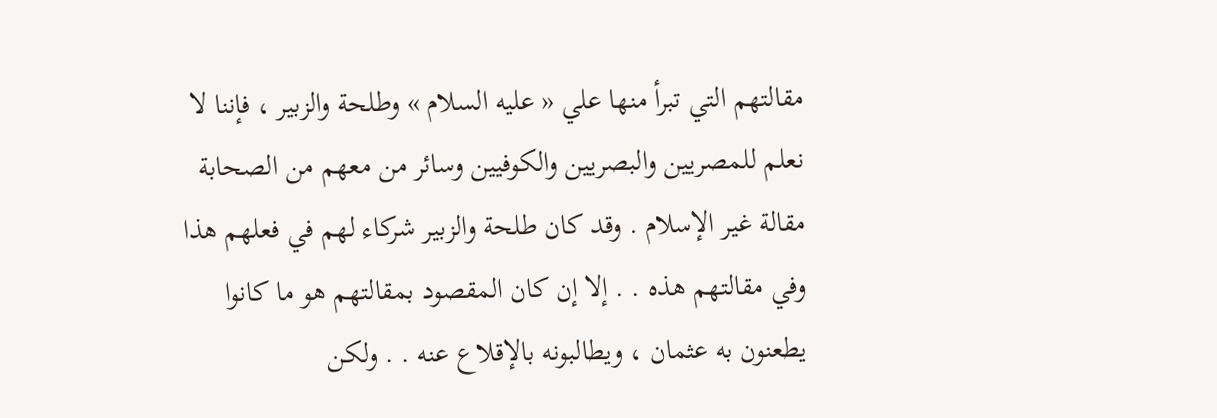مقالتهم التي تبرأ منها علي « عليه السلام » وطلحة والزبير ، فإننا لا نعلم للمصريين والبصريين والكوفيين وسائر من معهم من الصحابة مقالة غير الإسلام . وقد كان طلحة والزبير شركاء لهم في فعلهم هذا وفي مقالتهم هذه . . إلا إن كان المقصود بمقالتهم هو ما كانوا يطعنون به عثمان ، ويطالبونه بالإقلاع عنه . . ولكن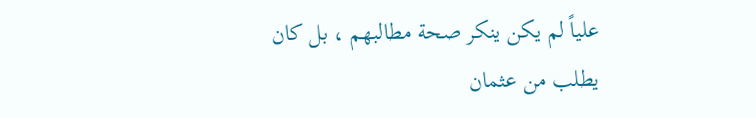علياً لم يكن ينكر صحة مطالبهم ، بل كان يطلب من عثمان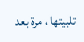تلبيتها ، مرة بعد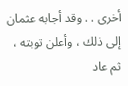أخرى . . وقد أجابه عثمان إلى ذلك ، وأعلن توبته ، ثم عاد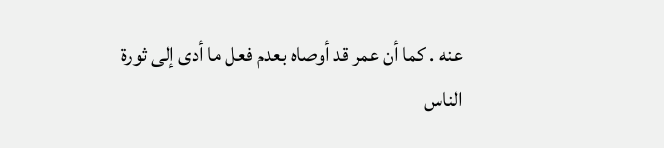عنه . كما أن عمر قد أوصاه بعدم فعل ما أدى إلى ثورة الناس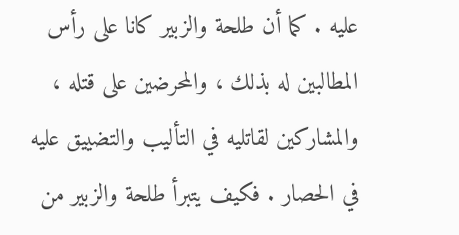عليه . كما أن طلحة والزبير كانا على رأس المطالبين له بذلك ، والمحرضين على قتله ، والمشاركين لقاتليه في التأليب والتضييق عليه في الحصار . فكيف يتبرأ طلحة والزبير من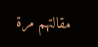مقالتهم مرة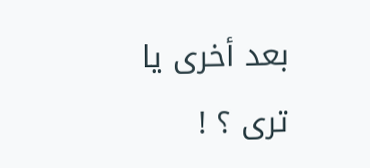بعد أخرى يا ترى ؟ !